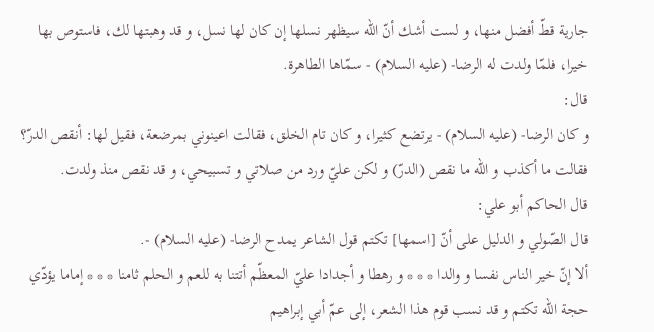جارية قطّ أفضل منها، و لست أشك أنّ اللّه سيظهر نسلها إن كان لها نسل، و قد وهبتها لك، فاستوص بها خيرا، فلمّا ولدت له الرضا- (عليه السلام) - سمّاها الطاهرة.
قال:
و كان الرضا- (عليه السلام) - يرتضع كثيرا، و كان تام الخلق، فقالت اعينوني بمرضعة، فقيل لها: أنقص الدرّ؟
فقالت ما أكذب و اللّه ما نقص (الدرّ) و لكن عليّ ورد من صلاتي و تسبيحي، و قد نقص منذ ولدت.
قال الحاكم أبو علي:
قال الصّولي و الدليل على أنّ [اسمها] تكتم قول الشاعر يمدح الرضا- (عليه السلام) -.
ألا إنّ خير الناس نفسا و والدا * * * و رهطا و أجدادا عليّ المعظّم أتتنا به للعم و الحلم ثامنا * * * إماما يؤدّي حجة اللّه تكتم و قد نسب قوم هذا الشعر، إلى عمّ أبي إبراهيم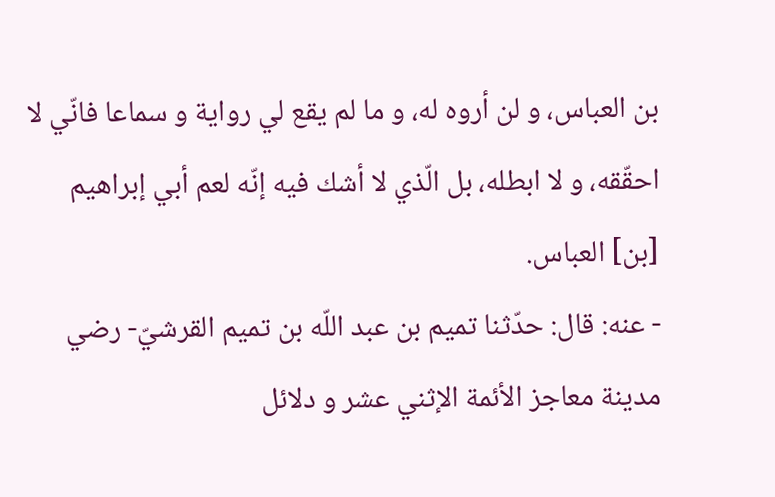بن العباس، و لن أروه له، و ما لم يقع لي رواية و سماعا فانّي لا احقّقه، و لا ابطله، بل الّذي لا أشك فيه إنّه لعم أبي إبراهيم [بن] العباس.
- عنه: قال: حدّثنا تميم بن عبد اللّه بن تميم القرشيّ- رضي
مدينة معاجز الأئمة الإثني عشر و دلائل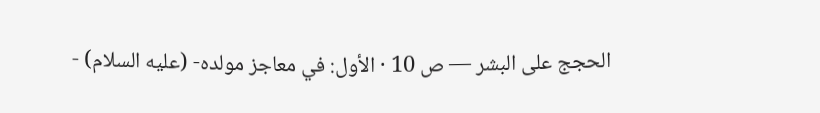الحجج على البشر — ص 10 · الأول: في معاجز مولده- (عليه السلام) -